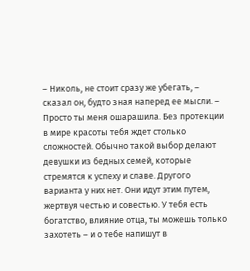– Николь, не стоит сразу же убегать, – сказал он, будто зная наперед ее мысли. – Просто ты меня ошарашила. Без протекции в мире красоты тебя ждет столько сложностей. Обычно такой выбор делают девушки из бедных семей, которые стремятся к успеху и славе. Другого варианта у них нет. Они идут этим путем, жертвуя честью и совестью. У тебя есть богатство, влияние отца, ты можешь только захотеть – и о тебе напишут в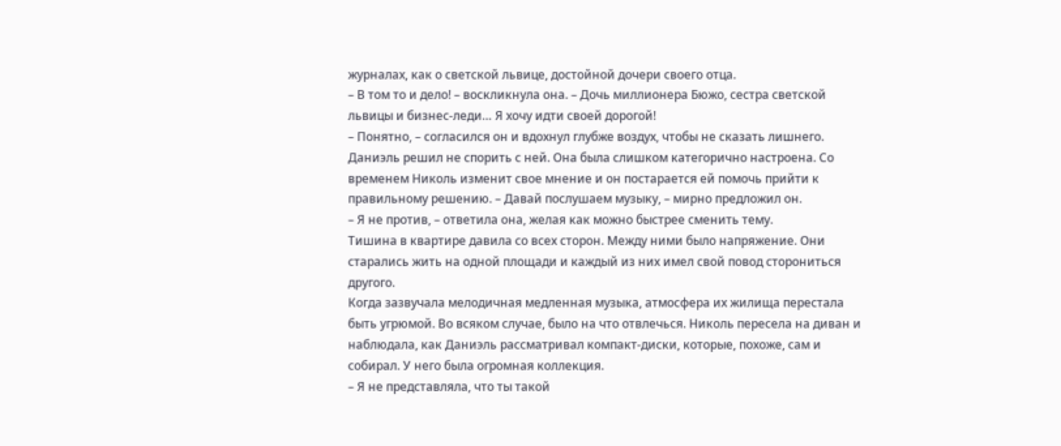журналах, как о светской львице, достойной дочери своего отца.
– В том то и дело! – воскликнула она. – Дочь миллионера Бюжо, сестра светской львицы и бизнес-леди… Я хочу идти своей дорогой!
– Понятно, – согласился он и вдохнул глубже воздух, чтобы не сказать лишнего. Даниэль решил не спорить с ней. Она была слишком категорично настроена. Со временем Николь изменит свое мнение и он постарается ей помочь прийти к правильному решению. – Давай послушаем музыку, – мирно предложил он.
– Я не против, – ответила она, желая как можно быстрее сменить тему.
Тишина в квартире давила со всех сторон. Между ними было напряжение. Они старались жить на одной площади и каждый из них имел свой повод сторониться другого.
Когда зазвучала мелодичная медленная музыка, атмосфера их жилища перестала быть угрюмой. Во всяком случае, было на что отвлечься. Николь пересела на диван и наблюдала, как Даниэль рассматривал компакт-диски, которые, похоже, сам и собирал. У него была огромная коллекция.
– Я не представляла, что ты такой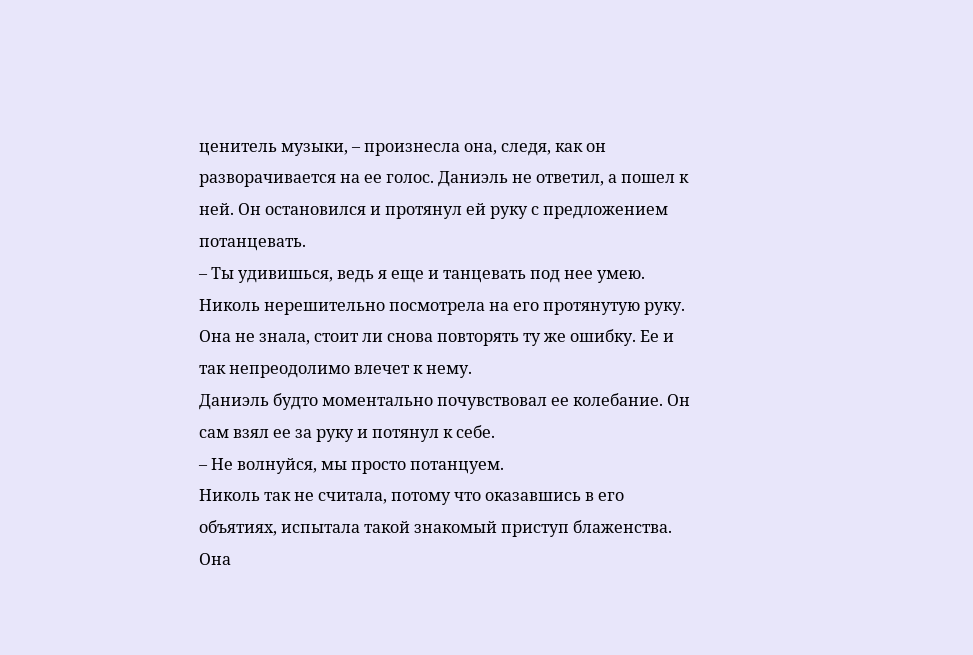ценитель музыки, – произнесла она, следя, как он разворачивается на ее голос. Даниэль не ответил, а пошел к ней. Он остановился и протянул ей руку с предложением потанцевать.
– Ты удивишься, ведь я еще и танцевать под нее умею.
Николь нерешительно посмотрела на его протянутую руку. Она не знала, стоит ли снова повторять ту же ошибку. Ее и так непреодолимо влечет к нему.
Даниэль будто моментально почувствовал ее колебание. Он сам взял ее за руку и потянул к себе.
– Не волнуйся, мы просто потанцуем.
Николь так не считала, потому что оказавшись в его объятиях, испытала такой знакомый приступ блаженства. Она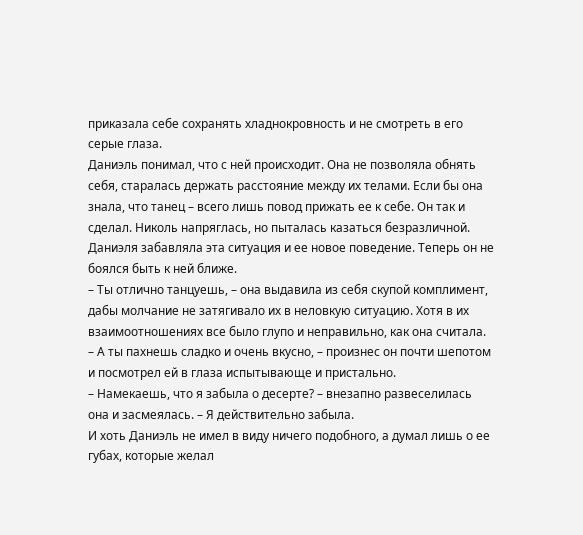приказала себе сохранять хладнокровность и не смотреть в его серые глаза.
Даниэль понимал, что с ней происходит. Она не позволяла обнять себя, старалась держать расстояние между их телами. Если бы она знала, что танец – всего лишь повод прижать ее к себе. Он так и сделал. Николь напряглась, но пыталась казаться безразличной. Даниэля забавляла эта ситуация и ее новое поведение. Теперь он не боялся быть к ней ближе.
– Ты отлично танцуешь, – она выдавила из себя скупой комплимент, дабы молчание не затягивало их в неловкую ситуацию. Хотя в их взаимоотношениях все было глупо и неправильно, как она считала.
– А ты пахнешь сладко и очень вкусно, – произнес он почти шепотом и посмотрел ей в глаза испытывающе и пристально.
– Намекаешь, что я забыла о десерте? – внезапно развеселилась она и засмеялась. – Я действительно забыла.
И хоть Даниэль не имел в виду ничего подобного, а думал лишь о ее губах, которые желал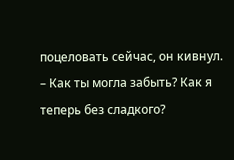поцеловать сейчас, он кивнул.
– Как ты могла забыть? Как я теперь без сладкого?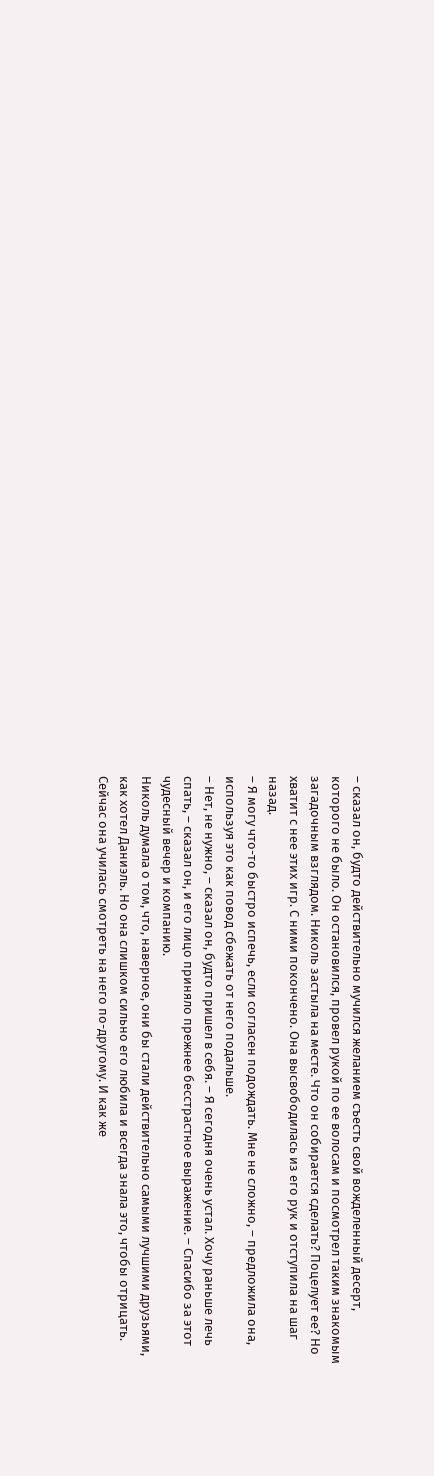– сказал он, будто действительно мучился желанием съесть свой вожделенный десерт, которого не было. Он остановился, провел рукой по ее волосам и посмотрел таким знакомым загадочным взглядом. Николь застыла на месте. Что он собирается сделать? Поцелует ее? Но хватит с нее этих игр. С ними покончено. Она высвободилась из его рук и отступила на шаг назад.
– Я могу что-то быстро испечь, если согласен подождать. Мне не сложно, – предложила она, используя это как повод сбежать от него подальше.
– Нет, не нужно, – сказал он, будто пришел в себя. – Я сегодня очень устал. Хочу раньше лечь спать, – сказал он, и его лицо приняло прежнее бесстрастное выражение. – Спасибо за этот чудесный вечер и компанию.
Николь думала о том, что, наверное, они бы стали действительно самыми лучшими друзьями, как хотел Даниэль. Но она слишком сильно его любила и всегда знала это, чтобы отрицать. Сейчас она училась смотреть на него по-другому. И как же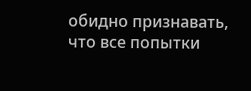обидно признавать, что все попытки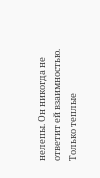нелепы. Он никогда не ответит ей взаимностью. Только теплые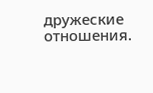дружеские отношения.